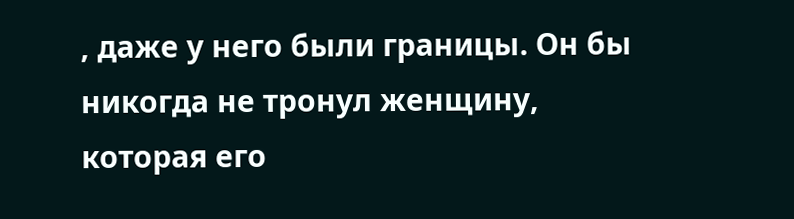, даже у него были границы. Он бы никогда не тронул женщину, которая его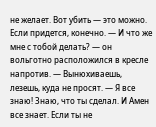не желает. Вот убить — это можно. Если придется, конечно. — И что же мне с тобой делать? — он вольготно расположился в кресле напротив. — Вынюхиваешь, лезешь, куда не просят. — Я все знаю! Знаю, что ты сделал. И Амен все знает. Если ты не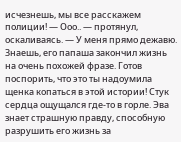исчезнешь, мы все расскажем полиции! — Ооо.. — протянул, оскаливаясь. — У меня прямо дежавю. Знаешь, его папаша закончил жизнь на очень похожей фразе. Готов поспорить, что это ты надоумила щенка копаться в этой истории! Стук сердца ощущался где-то в горле. Эва знает страшную правду, способную разрушить его жизнь за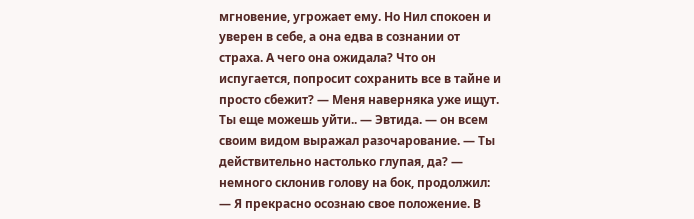мгновение, угрожает ему. Но Нил спокоен и уверен в себе, а она едва в сознании от страха. А чего она ожидала? Что он испугается, попросит сохранить все в тайне и просто сбежит? — Меня наверняка уже ищут. Ты еще можешь уйти.. — Эвтида. — он всем своим видом выражал разочарование. — Ты действительно настолько глупая, да? — немного склонив голову на бок, продолжил: — Я прекрасно осознаю свое положение. В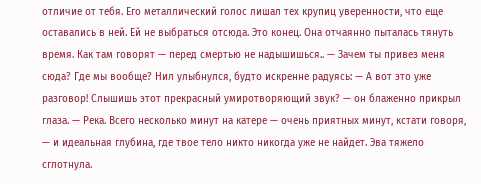отличие от тебя. Его металлический голос лишал тех крупиц уверенности, что еще оставались в ней. Ей не выбраться отсюда. Это конец. Она отчаянно пыталась тянуть время. Как там говорят — перед смертью не надышишься.. — Зачем ты привез меня сюда? Где мы вообще? Нил улыбнулся, будто искренне радуясь: — А вот это уже разговор! Слышишь этот прекрасный умиротворяющий звук? — он блаженно прикрыл глаза. — Река. Всего несколько минут на катере — очень приятных минут, кстати говоря, — и идеальная глубина, где твое тело никто никогда уже не найдет. Эва тяжело сглотнула.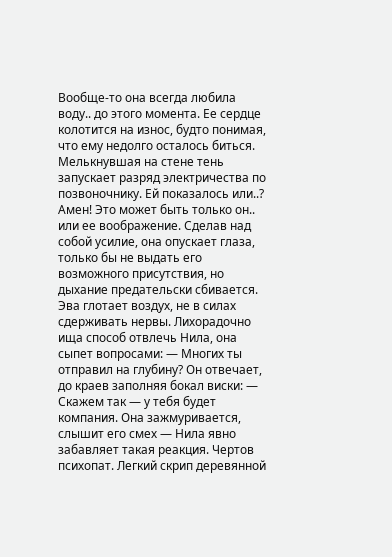Вообще-то она всегда любила воду.. до этого момента. Ее сердце колотится на износ, будто понимая, что ему недолго осталось биться. Мелькнувшая на стене тень запускает разряд электричества по позвоночнику. Ей показалось или..? Амен! Это может быть только он.. или ее воображение. Сделав над собой усилие, она опускает глаза, только бы не выдать его возможного присутствия, но дыхание предательски сбивается. Эва глотает воздух, не в силах сдерживать нервы. Лихорадочно ища способ отвлечь Нила, она сыпет вопросами: — Многих ты отправил на глубину? Он отвечает, до краев заполняя бокал виски: — Скажем так — у тебя будет компания. Она зажмуривается, слышит его смех — Нила явно забавляет такая реакция. Чертов психопат. Легкий скрип деревянной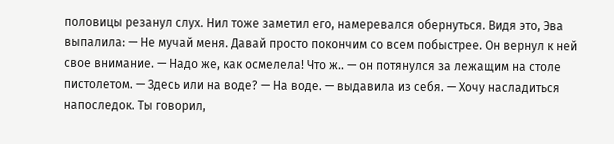половицы резанул слух. Нил тоже заметил его, намеревался обернуться. Видя это, Эва выпалила: — Не мучай меня. Давай просто покончим со всем побыстрее. Он вернул к ней свое внимание. — Надо же, как осмелела! Что ж.. — он потянулся за лежащим на столе пистолетом. — Здесь или на воде? — На воде. — выдавила из себя. — Хочу насладиться напоследок. Ты говорил,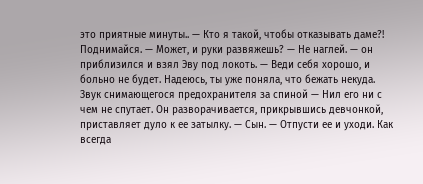это приятные минуты.. — Кто я такой, чтобы отказывать даме?! Поднимайся. — Может, и руки развяжешь? — Не наглей. — он приблизился и взял Эву под локоть. — Веди себя хорошо, и больно не будет. Надеюсь, ты уже поняла, что бежать некуда. Звук снимающегося предохранителя за спиной — Нил его ни с чем не спутает. Он разворачивается, прикрывшись девчонкой, приставляет дуло к ее затылку. — Сын. — Отпусти ее и уходи. Как всегда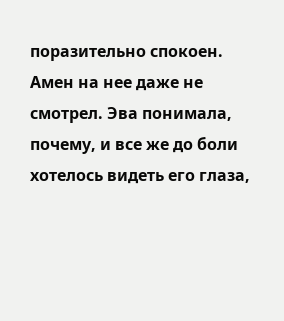поразительно спокоен. Амен на нее даже не смотрел. Эва понимала, почему, и все же до боли хотелось видеть его глаза,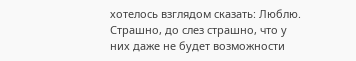хотелось взглядом сказать: Люблю. Страшно, до слез страшно, что у них даже не будет возможности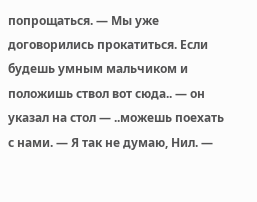попрощаться. — Мы уже договорились прокатиться. Если будешь умным мальчиком и положишь ствол вот сюда.. — он указал на стол — ..можешь поехать с нами. — Я так не думаю, Нил. —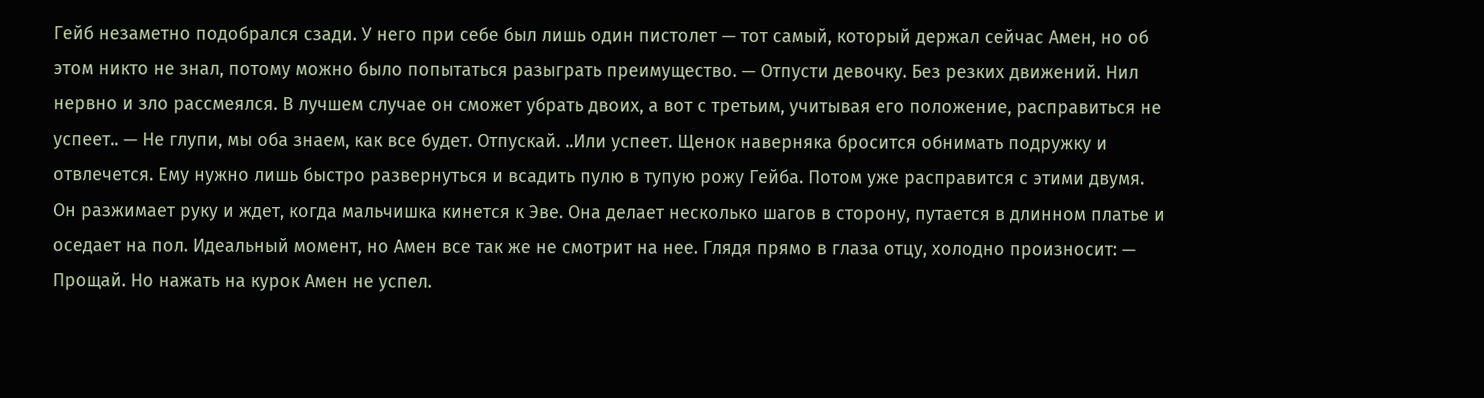Гейб незаметно подобрался сзади. У него при себе был лишь один пистолет — тот самый, который держал сейчас Амен, но об этом никто не знал, потому можно было попытаться разыграть преимущество. — Отпусти девочку. Без резких движений. Нил нервно и зло рассмеялся. В лучшем случае он сможет убрать двоих, а вот с третьим, учитывая его положение, расправиться не успеет.. — Не глупи, мы оба знаем, как все будет. Отпускай. ..Или успеет. Щенок наверняка бросится обнимать подружку и отвлечется. Ему нужно лишь быстро развернуться и всадить пулю в тупую рожу Гейба. Потом уже расправится с этими двумя. Он разжимает руку и ждет, когда мальчишка кинется к Эве. Она делает несколько шагов в сторону, путается в длинном платье и оседает на пол. Идеальный момент, но Амен все так же не смотрит на нее. Глядя прямо в глаза отцу, холодно произносит: — Прощай. Но нажать на курок Амен не успел.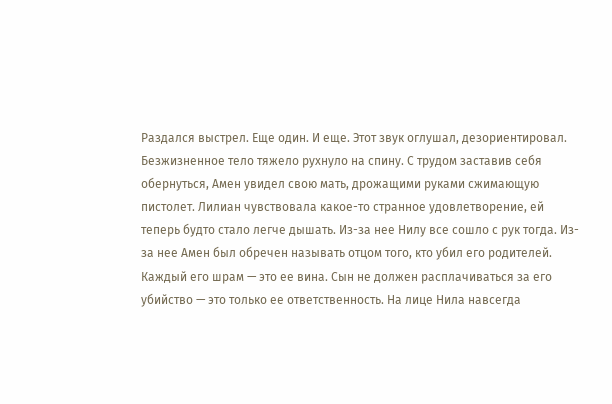Раздался выстрел. Еще один. И еще. Этот звук оглушал, дезориентировал. Безжизненное тело тяжело рухнуло на спину. С трудом заставив себя обернуться, Амен увидел свою мать, дрожащими руками сжимающую пистолет. Лилиан чувствовала какое-то странное удовлетворение, ей теперь будто стало легче дышать. Из-за нее Нилу все сошло с рук тогда. Из-за нее Амен был обречен называть отцом того, кто убил его родителей. Каждый его шрам — это ее вина. Сын не должен расплачиваться за его убийство — это только ее ответственность. На лице Нила навсегда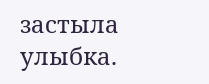застыла улыбка.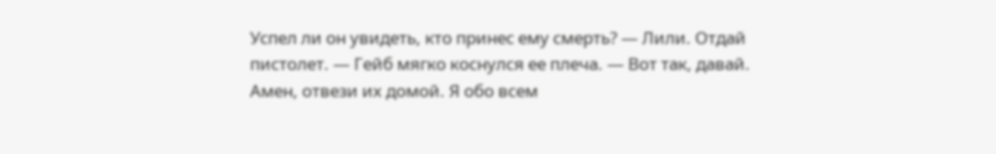Успел ли он увидеть, кто принес ему смерть? — Лили. Отдай пистолет. — Гейб мягко коснулся ее плеча. — Вот так, давай. Амен, отвези их домой. Я обо всем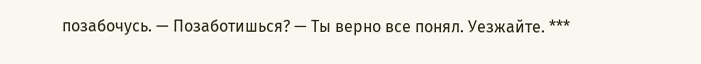позабочусь. — Позаботишься? — Ты верно все понял. Уезжайте. ***